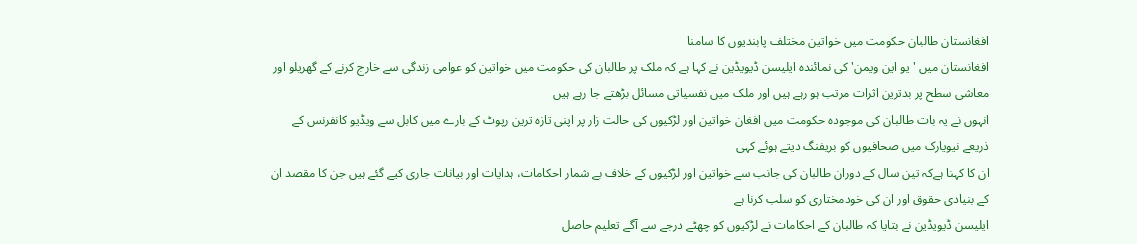افغانستان طالبان حکومت میں خواتین مختلف پابندیوں کا سامنا
افغانستان میں 'یو این ویمن' کی نمائندہ ایلیسن ڈیویڈین نے کہا ہے کہ ملک پر طالبان کی حکومت میں خواتین کو عوامی زندگی سے خارج کرنے کے گھریلو اور معاشی سطح پر بدترین اثرات مرتب ہو رہے ہیں اور ملک میں نفسیاتی مسائل بڑھتے جا رہے ہیں
انہوں نے یہ بات طالبان کی موجودہ حکومت میں افغان خواتین اور لڑکیوں کی حالت زار پر اپنی تازہ ترین رپوٹ کے بارے میں کابل سے ویڈیو کانفرنس کے ذریعے نیویارک میں صحافیوں کو بریفنگ دیتے ہوئے کہی
ان کا کہنا ہےکہ تین سال کے دوران طالبان کی جانب سے خواتین اور لڑکیوں کے خلاف بے شمار احکامات، ہدایات اور بیانات جاری کیے گئے ہیں جن کا مقصد ان کے بنیادی حقوق اور ان کی خودمختاری کو سلب کرنا ہے
ایلیسن ڈیویڈین نے بتایا کہ طالبان کے احکامات نے لڑکیوں کو چھٹے درجے سے آگے تعلیم حاصل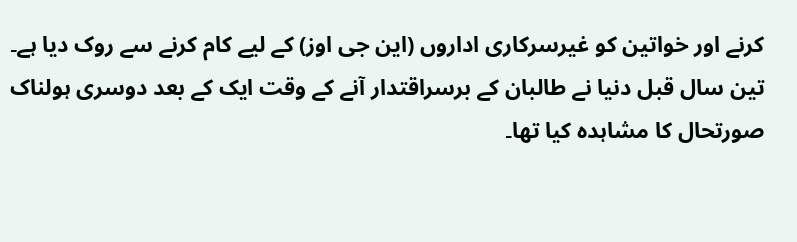کرنے اور خواتین کو غیرسرکاری اداروں (این جی اوز) کے لیے کام کرنے سے روک دیا ہے۔
تین سال قبل دنیا نے طالبان کے برسراقتدار آنے کے وقت ایک کے بعد دوسری ہولناک صورتحال کا مشاہدہ کیا تھا۔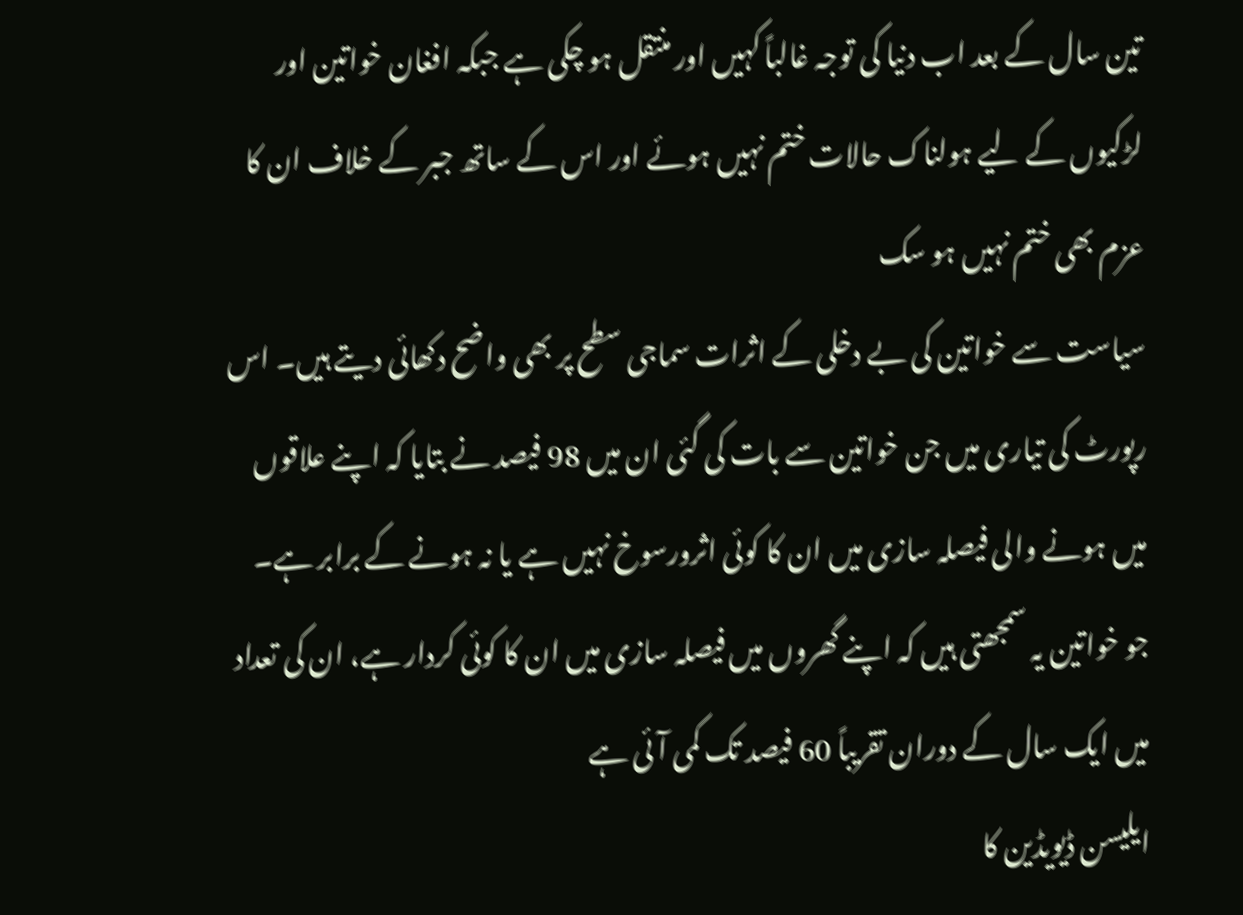تین سال کے بعد اب دنیا کی توجہ غالباً کہیں اور منتقل ہو چکی ہے جبکہ افغان خواتین اور لڑکیوں کے لیے ہولناک حالات ختم نہیں ہوئے اور اس کے ساتھ جبر کے خلاف ان کا عزم بھی ختم نہیں ہو سک
سیاست سے خواتین کی بے دخلی کے اثرات سماجی سطح پر بھی واضح دکھائی دیتے ہیں۔ اس رپورٹ کی تیاری میں جن خواتین سے بات کی گئی ان میں 98 فیصد نے بتایا کہ اپنے علاقوں میں ہونے والی فیصلہ سازی میں ان کا کوئی اثرورسوخ نہیں ہے یا نہ ہونے کے برابر ہے۔
جو خواتین یہ سمجھتی ہیں کہ اپنے گھروں میں فیصلہ سازی میں ان کا کوئی کردار ہے، ان کی تعداد میں ایک سال کے دوران تقریباً 60 فیصد تک کمی آئی ہے
ایلیسن ڈیویڈین کا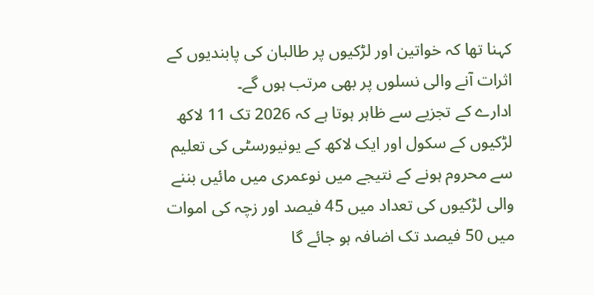کہنا تھا کہ خواتین اور لڑکیوں پر طالبان کی پابندیوں کے اثرات آنے والی نسلوں پر بھی مرتب ہوں گے۔
ادارے کے تجزیے سے ظاہر ہوتا ہے کہ 2026 تک 11 لاکھ لڑکیوں کے سکول اور ایک لاکھ کے یونیورسٹی کی تعلیم سے محروم ہونے کے نتیجے میں نوعمری میں مائیں بننے والی لڑکیوں کی تعداد میں 45 فیصد اور زچہ کی اموات میں 50 فیصد تک اضافہ ہو جائے گا